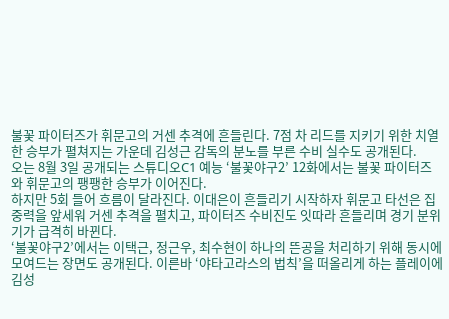불꽃 파이터즈가 휘문고의 거센 추격에 흔들린다. 7점 차 리드를 지키기 위한 치열한 승부가 펼쳐지는 가운데 김성근 감독의 분노를 부른 수비 실수도 공개된다.
오는 8월 3일 공개되는 스튜디오C1 예능 ‘불꽃야구2’ 12화에서는 불꽃 파이터즈와 휘문고의 팽팽한 승부가 이어진다.
하지만 5회 들어 흐름이 달라진다. 이대은이 흔들리기 시작하자 휘문고 타선은 집중력을 앞세워 거센 추격을 펼치고, 파이터즈 수비진도 잇따라 흔들리며 경기 분위기가 급격히 바뀐다.
‘불꽃야구2’에서는 이택근, 정근우, 최수현이 하나의 뜬공을 처리하기 위해 동시에 모여드는 장면도 공개된다. 이른바 ‘야타고라스의 법칙’을 떠올리게 하는 플레이에 김성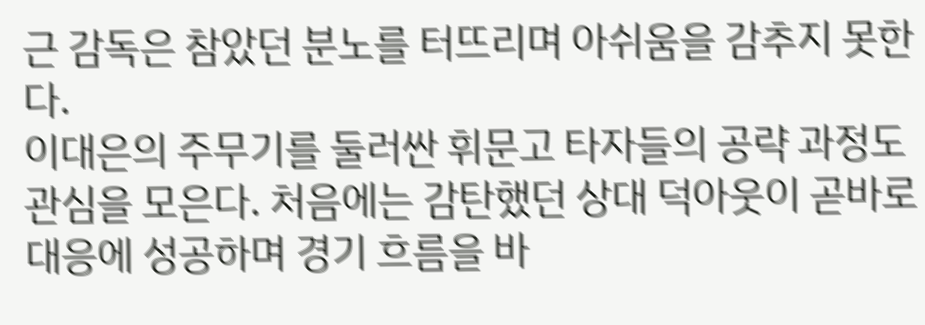근 감독은 참았던 분노를 터뜨리며 아쉬움을 감추지 못한다.
이대은의 주무기를 둘러싼 휘문고 타자들의 공략 과정도 관심을 모은다. 처음에는 감탄했던 상대 덕아웃이 곧바로 대응에 성공하며 경기 흐름을 바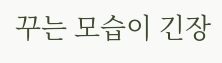꾸는 모습이 긴장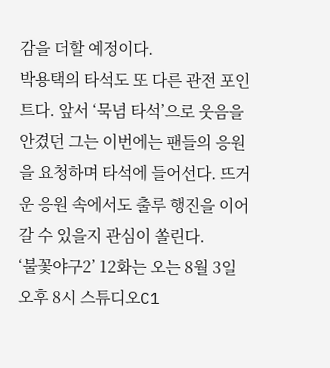감을 더할 예정이다.
박용택의 타석도 또 다른 관전 포인트다. 앞서 ‘묵념 타석’으로 웃음을 안겼던 그는 이번에는 팬들의 응원을 요청하며 타석에 들어선다. 뜨거운 응원 속에서도 출루 행진을 이어갈 수 있을지 관심이 쏠린다.
‘불꽃야구2’ 12화는 오는 8월 3일 오후 8시 스튜디오C1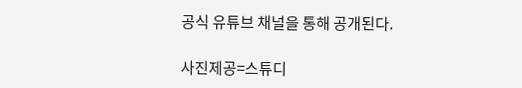공식 유튜브 채널을 통해 공개된다.

사진제공=스튜디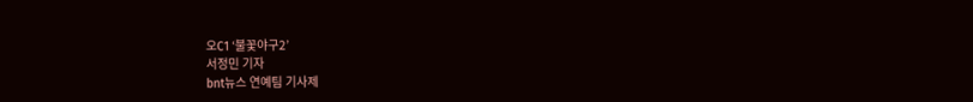오C1 ‘불꽃야구2’
서정민 기자
bnt뉴스 연예팀 기사제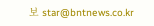보 star@bntnews.co.kr